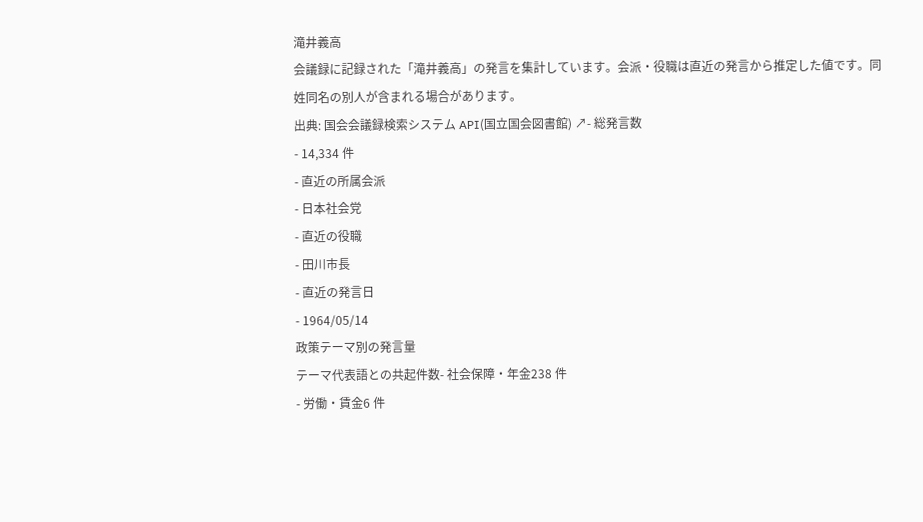滝井義高
会議録に記録された「滝井義高」の発言を集計しています。会派・役職は直近の発言から推定した値です。同姓同名の別人が含まれる場合があります。
出典: 国会会議録検索システム API(国立国会図書館) ↗- 総発言数
- 14,334 件
- 直近の所属会派
- 日本社会党
- 直近の役職
- 田川市長
- 直近の発言日
- 1964/05/14
政策テーマ別の発言量
テーマ代表語との共起件数- 社会保障・年金238 件
- 労働・賃金6 件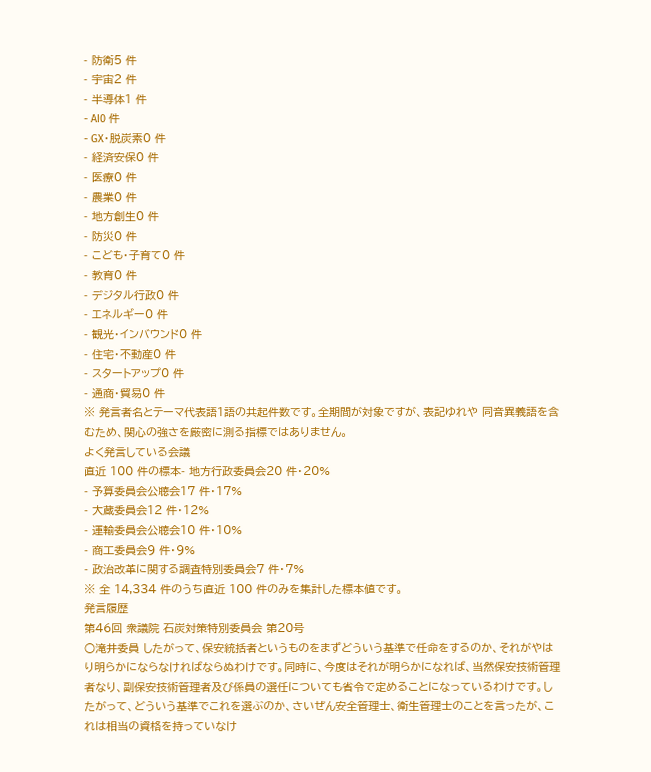- 防衛5 件
- 宇宙2 件
- 半導体1 件
- AI0 件
- GX・脱炭素0 件
- 経済安保0 件
- 医療0 件
- 農業0 件
- 地方創生0 件
- 防災0 件
- こども・子育て0 件
- 教育0 件
- デジタル行政0 件
- エネルギー0 件
- 観光・インバウンド0 件
- 住宅・不動産0 件
- スタートアップ0 件
- 通商・貿易0 件
※ 発言者名とテーマ代表語1語の共起件数です。全期間が対象ですが、表記ゆれや 同音異義語を含むため、関心の強さを厳密に測る指標ではありません。
よく発言している会議
直近 100 件の標本- 地方行政委員会20 件・20%
- 予算委員会公聴会17 件・17%
- 大蔵委員会12 件・12%
- 運輸委員会公聴会10 件・10%
- 商工委員会9 件・9%
- 政治改革に関する調査特別委員会7 件・7%
※ 全 14,334 件のうち直近 100 件のみを集計した標本値です。
発言履歴
第46回 衆議院 石炭対策特別委員会 第20号
○滝井委員 したがって、保安統括者というものをまずどういう基準で任命をするのか、それがやはり明らかにならなければならぬわけです。同時に、今度はそれが明らかになれば、当然保安技術管理者なり、副保安技術管理者及び係員の選任についても省令で定めることになっているわけです。したがって、どういう基準でこれを選ぶのか、さいぜん安全管理士、衛生管理士のことを言ったが、これは相当の資格を持っていなけ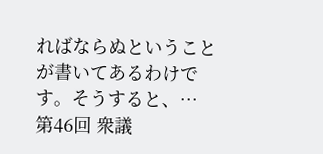ればならぬということが書いてあるわけです。そうすると、…
第46回 衆議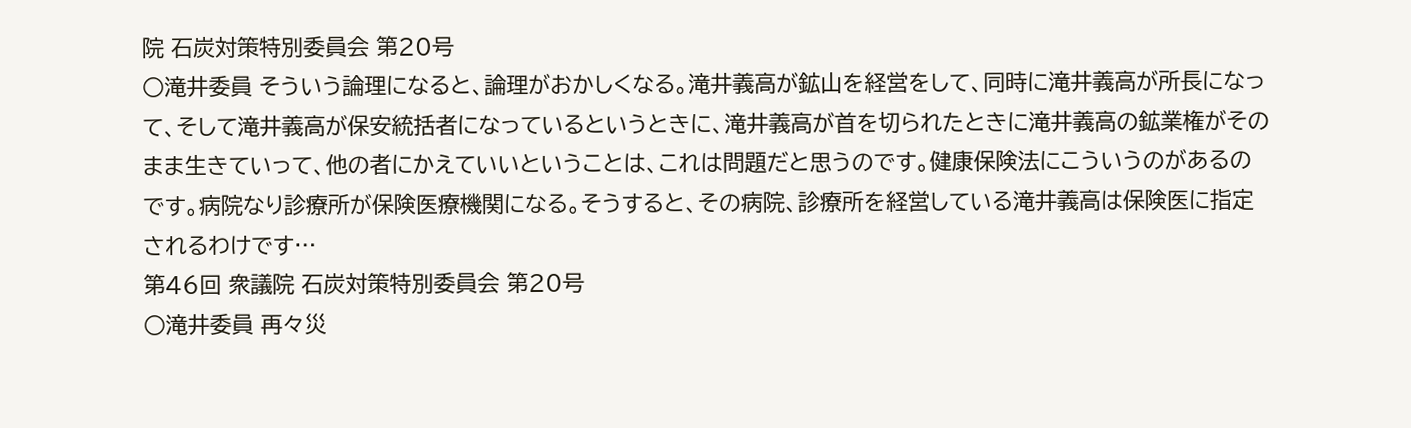院 石炭対策特別委員会 第20号
○滝井委員 そういう論理になると、論理がおかしくなる。滝井義高が鉱山を経営をして、同時に滝井義高が所長になって、そして滝井義高が保安統括者になっているというときに、滝井義高が首を切られたときに滝井義高の鉱業権がそのまま生きていって、他の者にかえていいということは、これは問題だと思うのです。健康保険法にこういうのがあるのです。病院なり診療所が保険医療機関になる。そうすると、その病院、診療所を経営している滝井義高は保険医に指定されるわけです…
第46回 衆議院 石炭対策特別委員会 第20号
○滝井委員 再々災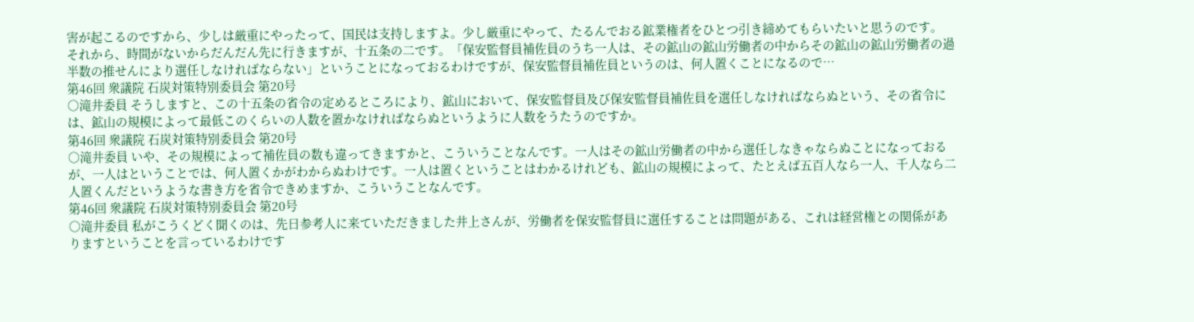害が起こるのですから、少しは厳重にやったって、国民は支持しますよ。少し厳重にやって、たるんでおる鉱業権者をひとつ引き締めてもらいたいと思うのです。 それから、時間がないからだんだん先に行きますが、十五条の二です。「保安監督員補佐員のうち一人は、その鉱山の鉱山労働者の中からその鉱山の鉱山労働者の過半数の推せんにより選任しなければならない」ということになっておるわけですが、保安監督員補佐員というのは、何人置くことになるので…
第46回 衆議院 石炭対策特別委員会 第20号
○滝井委員 そうしますと、この十五条の省令の定めるところにより、鉱山において、保安監督員及び保安監督員補佐員を選任しなければならぬという、その省令には、鉱山の規模によって最低このくらいの人数を置かなければならぬというように人数をうたうのですか。
第46回 衆議院 石炭対策特別委員会 第20号
○滝井委員 いや、その規模によって補佐員の数も違ってきますかと、こういうことなんです。一人はその鉱山労働者の中から選任しなきゃならぬことになっておるが、一人はということでは、何人置くかがわからぬわけです。一人は置くということはわかるけれども、鉱山の規模によって、たとえば五百人なら一人、千人なら二人置くんだというような書き方を省令できめますか、こういうことなんです。
第46回 衆議院 石炭対策特別委員会 第20号
○滝井委員 私がこうくどく聞くのは、先日参考人に来ていただきました井上さんが、労働者を保安監督員に選任することは問題がある、これは経営権との関係がありますということを言っているわけです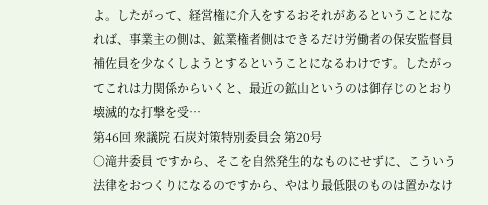よ。したがって、経営権に介入をするおそれがあるということになれば、事業主の側は、鉱業権者側はできるだけ労働者の保安監督員補佐員を少なくしようとするということになるわけです。したがってこれは力関係からいくと、最近の鉱山というのは御存じのとおり壊滅的な打撃を受…
第46回 衆議院 石炭対策特別委員会 第20号
○滝井委員 ですから、そこを自然発生的なものにせずに、こういう法律をおつくりになるのですから、やはり最低限のものは置かなけ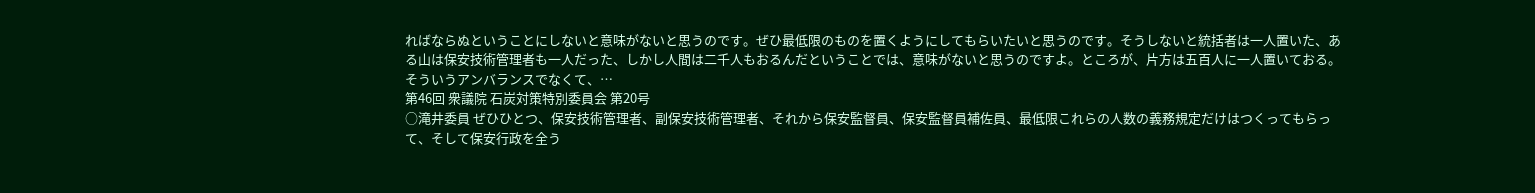ればならぬということにしないと意味がないと思うのです。ぜひ最低限のものを置くようにしてもらいたいと思うのです。そうしないと統括者は一人置いた、ある山は保安技術管理者も一人だった、しかし人間は二千人もおるんだということでは、意味がないと思うのですよ。ところが、片方は五百人に一人置いておる。そういうアンバランスでなくて、…
第46回 衆議院 石炭対策特別委員会 第20号
○滝井委員 ぜひひとつ、保安技術管理者、副保安技術管理者、それから保安監督員、保安監督員補佐員、最低限これらの人数の義務規定だけはつくってもらって、そして保安行政を全う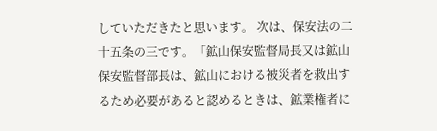していただきたと思います。 次は、保安法の二十五条の三です。「鉱山保安監督局長又は鉱山保安監督部長は、鉱山における被災者を救出するため必要があると認めるときは、鉱業権者に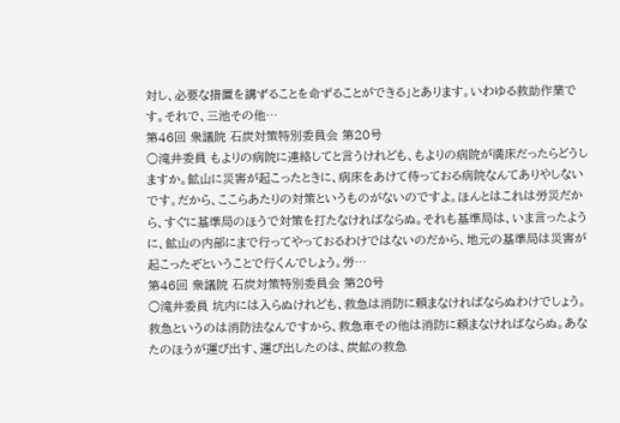対し、必要な措置を講ずることを命ずることができる」とあります。いわゆる救助作業です。それで、三池その他…
第46回 衆議院 石炭対策特別委員会 第20号
○滝井委員 もよりの病院に連絡してと言うけれども、もよりの病院が満床だったらどうしますか。鉱山に災害が起こったときに、病床をあけて待っておる病院なんてありやしないです。だから、ここらあたりの対策というものがないのですよ。ほんとはこれは労災だから、すぐに基準局のほうで対策を打たなければならぬ。それも基準局は、いま言ったように、鉱山の内部にまで行ってやっておるわけではないのだから、地元の基準局は災害が起こったぞということで行くんでしょう。労…
第46回 衆議院 石炭対策特別委員会 第20号
○滝井委員 坑内には入らぬけれども、救急は消防に頼まなければならぬわけでしょう。救急というのは消防法なんですから、救急車その他は消防に頼まなければならぬ。あなたのほうが運び出す、運び出したのは、炭鉱の救急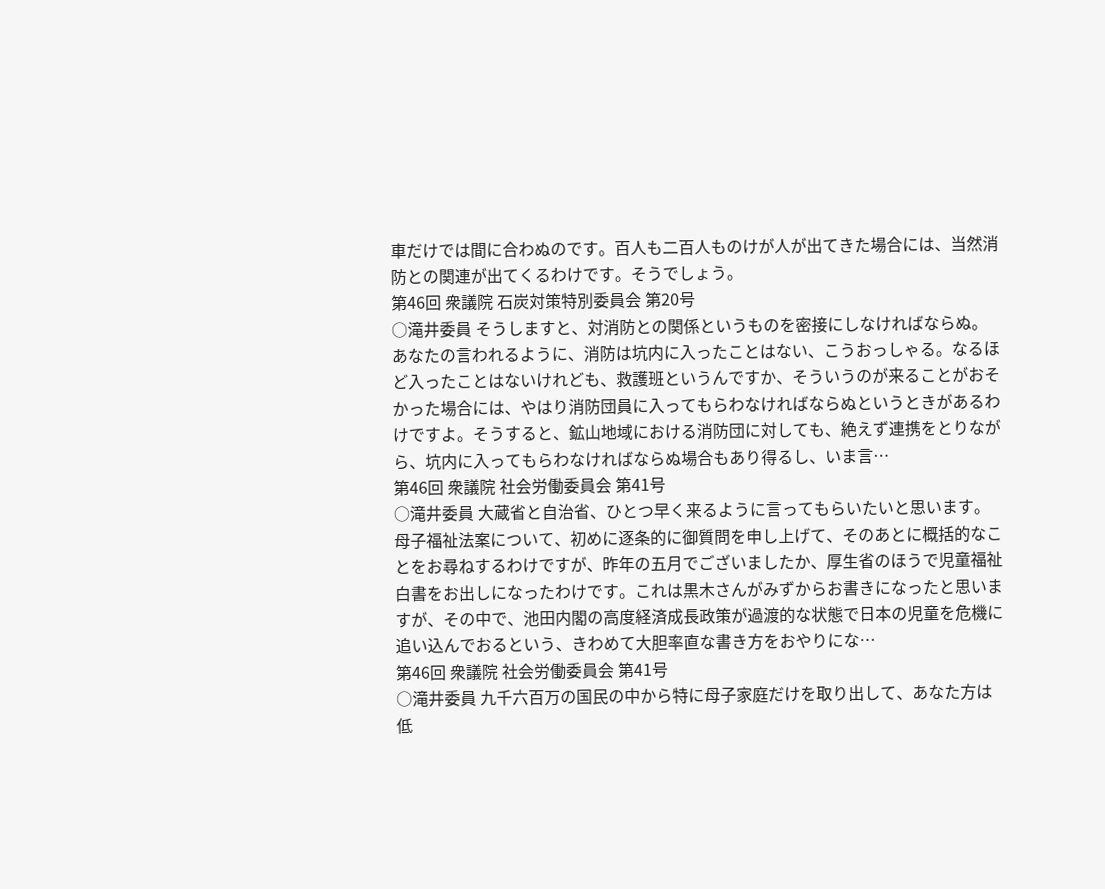車だけでは間に合わぬのです。百人も二百人ものけが人が出てきた場合には、当然消防との関連が出てくるわけです。そうでしょう。
第46回 衆議院 石炭対策特別委員会 第20号
○滝井委員 そうしますと、対消防との関係というものを密接にしなければならぬ。あなたの言われるように、消防は坑内に入ったことはない、こうおっしゃる。なるほど入ったことはないけれども、救護班というんですか、そういうのが来ることがおそかった場合には、やはり消防団員に入ってもらわなければならぬというときがあるわけですよ。そうすると、鉱山地域における消防団に対しても、絶えず連携をとりながら、坑内に入ってもらわなければならぬ場合もあり得るし、いま言…
第46回 衆議院 社会労働委員会 第41号
○滝井委員 大蔵省と自治省、ひとつ早く来るように言ってもらいたいと思います。 母子福祉法案について、初めに逐条的に御質問を申し上げて、そのあとに概括的なことをお尋ねするわけですが、昨年の五月でございましたか、厚生省のほうで児童福祉白書をお出しになったわけです。これは黒木さんがみずからお書きになったと思いますが、その中で、池田内閣の高度経済成長政策が過渡的な状態で日本の児童を危機に追い込んでおるという、きわめて大胆率直な書き方をおやりにな…
第46回 衆議院 社会労働委員会 第41号
○滝井委員 九千六百万の国民の中から特に母子家庭だけを取り出して、あなた方は低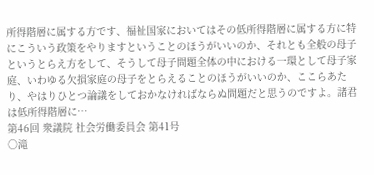所得階層に属する方です、福祉国家においてはその低所得階層に属する方に特にこういう政策をやりますということのほうがいいのか、それとも全般の母子というとらえ方をして、そうして母子問題全体の中における一環として母子家庭、いわゆる欠損家庭の母子をとらえることのほうがいいのか、ここらあたり、やはりひとつ論議をしておかなければならぬ問題だと思うのですよ。諸君は低所得階層に…
第46回 衆議院 社会労働委員会 第41号
○滝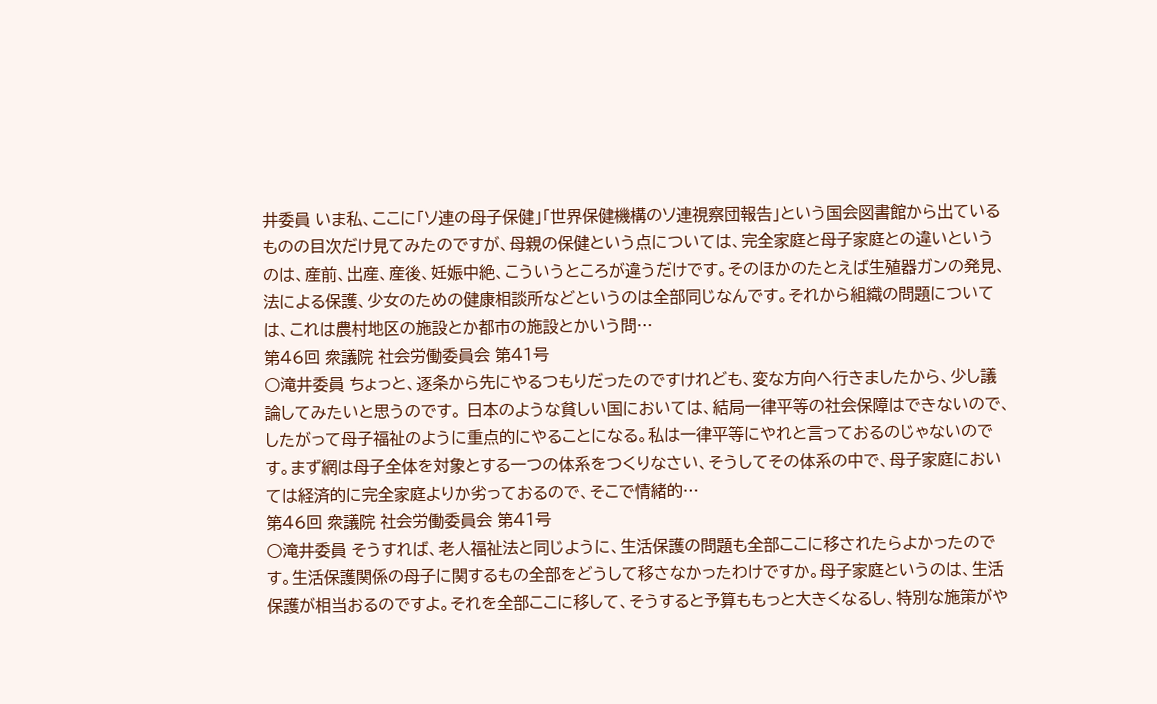井委員 いま私、ここに「ソ連の母子保健」「世界保健機構のソ連視察団報告」という国会図書館から出ているものの目次だけ見てみたのですが、母親の保健という点については、完全家庭と母子家庭との違いというのは、産前、出産、産後、妊娠中絶、こういうところが違うだけです。そのほかのたとえば生殖器ガンの発見、法による保護、少女のための健康相談所などというのは全部同じなんです。それから組織の問題については、これは農村地区の施設とか都市の施設とかいう問…
第46回 衆議院 社会労働委員会 第41号
○滝井委員 ちょっと、逐条から先にやるつもりだったのですけれども、変な方向へ行きましたから、少し議論してみたいと思うのです。 日本のような貧しい国においては、結局一律平等の社会保障はできないので、したがって母子福祉のように重点的にやることになる。私は一律平等にやれと言っておるのじゃないのです。まず網は母子全体を対象とする一つの体系をつくりなさい、そうしてその体系の中で、母子家庭においては経済的に完全家庭よりか劣っておるので、そこで情緒的…
第46回 衆議院 社会労働委員会 第41号
○滝井委員 そうすれば、老人福祉法と同じように、生活保護の問題も全部ここに移されたらよかったのです。生活保護関係の母子に関するもの全部をどうして移さなかったわけですか。母子家庭というのは、生活保護が相当おるのですよ。それを全部ここに移して、そうすると予算ももっと大きくなるし、特別な施策がや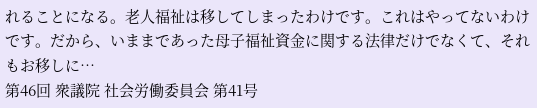れることになる。老人福祉は移してしまったわけです。これはやってないわけです。だから、いままであった母子福祉資金に関する法律だけでなくて、それもお移しに…
第46回 衆議院 社会労働委員会 第41号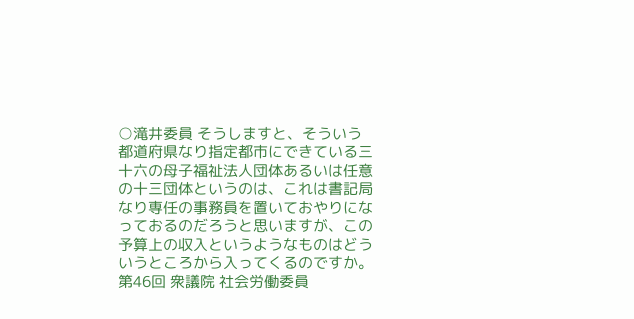○滝井委員 そうしますと、そういう都道府県なり指定都市にできている三十六の母子福祉法人団体あるいは任意の十三団体というのは、これは書記局なり専任の事務員を置いておやりになっておるのだろうと思いますが、この予算上の収入というようなものはどういうところから入ってくるのですか。
第46回 衆議院 社会労働委員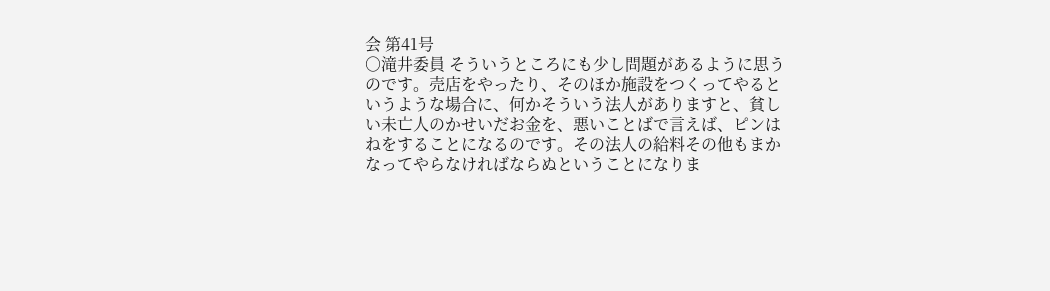会 第41号
○滝井委員 そういうところにも少し問題があるように思うのです。売店をやったり、そのほか施設をつくってやるというような場合に、何かそういう法人がありますと、貧しい未亡人のかせいだお金を、悪いことばで言えば、ピンはねをすることになるのです。その法人の給料その他もまかなってやらなければならぬということになりま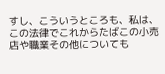すし、こういうところも、私は、この法律でこれからたばこの小売店や職業その他についても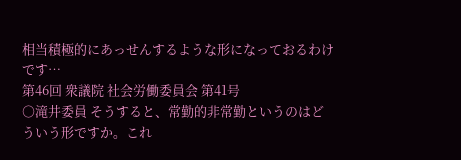相当積極的にあっせんするような形になっておるわけです…
第46回 衆議院 社会労働委員会 第41号
○滝井委員 そうすると、常勤的非常勤というのはどういう形ですか。これ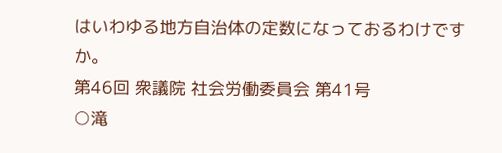はいわゆる地方自治体の定数になっておるわけですか。
第46回 衆議院 社会労働委員会 第41号
○滝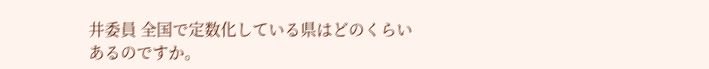井委員 全国で定数化している県はどのくらいあるのですか。